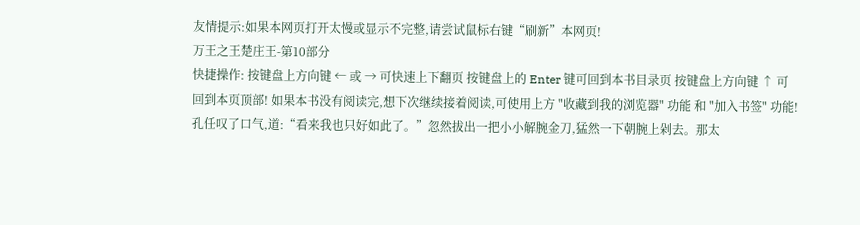友情提示:如果本网页打开太慢或显示不完整,请尝试鼠标右键“刷新”本网页!
万王之王楚庄王-第10部分
快捷操作: 按键盘上方向键 ← 或 → 可快速上下翻页 按键盘上的 Enter 键可回到本书目录页 按键盘上方向键 ↑ 可回到本页顶部! 如果本书没有阅读完,想下次继续接着阅读,可使用上方 "收藏到我的浏览器" 功能 和 "加入书签" 功能!
孔任叹了口气,道:“看来我也只好如此了。”忽然拔出一把小小解腕金刀,猛然一下朝腕上剁去。那太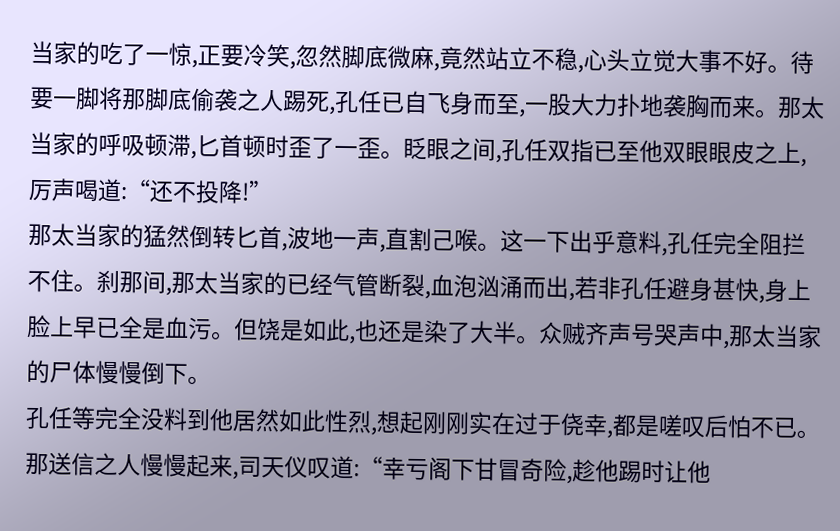当家的吃了一惊,正要冷笑,忽然脚底微麻,竟然站立不稳,心头立觉大事不好。待要一脚将那脚底偷袭之人踢死,孔任已自飞身而至,一股大力扑地袭胸而来。那太当家的呼吸顿滞,匕首顿时歪了一歪。眨眼之间,孔任双指已至他双眼眼皮之上,厉声喝道:“还不投降!”
那太当家的猛然倒转匕首,波地一声,直割己喉。这一下出乎意料,孔任完全阻拦不住。刹那间,那太当家的已经气管断裂,血泡汹涌而出,若非孔任避身甚快,身上脸上早已全是血污。但饶是如此,也还是染了大半。众贼齐声号哭声中,那太当家的尸体慢慢倒下。
孔任等完全没料到他居然如此性烈,想起刚刚实在过于侥幸,都是嗟叹后怕不已。那送信之人慢慢起来,司天仪叹道:“幸亏阁下甘冒奇险,趁他踢时让他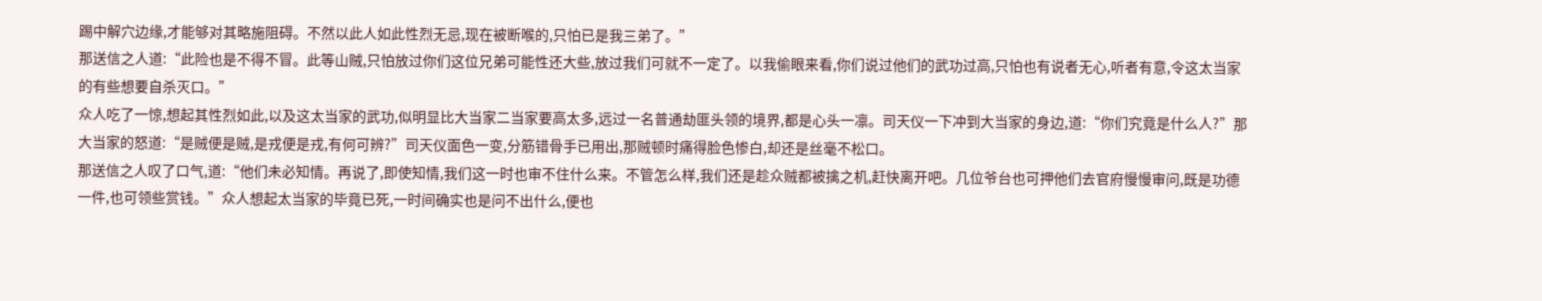踢中解穴边缘,才能够对其略施阻碍。不然以此人如此性烈无忌,现在被断喉的,只怕已是我三弟了。”
那送信之人道:“此险也是不得不冒。此等山贼,只怕放过你们这位兄弟可能性还大些,放过我们可就不一定了。以我偷眼来看,你们说过他们的武功过高,只怕也有说者无心,听者有意,令这太当家的有些想要自杀灭口。”
众人吃了一惊,想起其性烈如此,以及这太当家的武功,似明显比大当家二当家要高太多,远过一名普通劫匪头领的境界,都是心头一凛。司天仪一下冲到大当家的身边,道:“你们究竟是什么人?”那大当家的怒道:“是贼便是贼,是戎便是戎,有何可辨?”司天仪面色一变,分筋错骨手已用出,那贼顿时痛得脸色惨白,却还是丝毫不松口。
那送信之人叹了口气,道:“他们未必知情。再说了,即使知情,我们这一时也审不住什么来。不管怎么样,我们还是趁众贼都被擒之机,赶快离开吧。几位爷台也可押他们去官府慢慢审问,既是功德一件,也可领些赏钱。”众人想起太当家的毕竟已死,一时间确实也是问不出什么,便也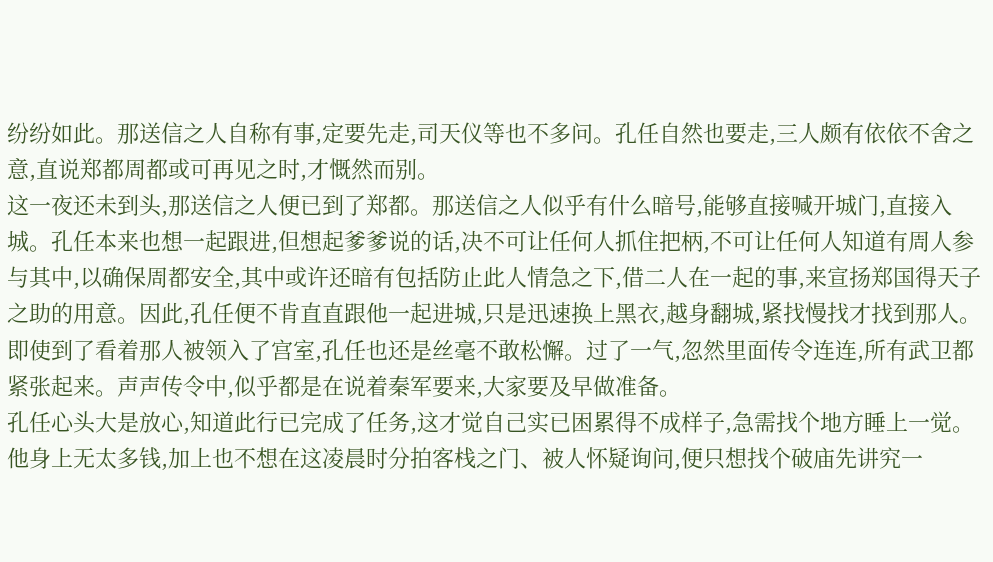纷纷如此。那送信之人自称有事,定要先走,司天仪等也不多问。孔任自然也要走,三人颇有依依不舍之意,直说郑都周都或可再见之时,才慨然而别。
这一夜还未到头,那送信之人便已到了郑都。那送信之人似乎有什么暗号,能够直接喊开城门,直接入城。孔任本来也想一起跟进,但想起爹爹说的话,决不可让任何人抓住把柄,不可让任何人知道有周人参与其中,以确保周都安全,其中或许还暗有包括防止此人情急之下,借二人在一起的事,来宣扬郑国得天子之助的用意。因此,孔任便不肯直直跟他一起进城,只是迅速换上黑衣,越身翻城,紧找慢找才找到那人。即使到了看着那人被领入了宫室,孔任也还是丝毫不敢松懈。过了一气,忽然里面传令连连,所有武卫都紧张起来。声声传令中,似乎都是在说着秦军要来,大家要及早做准备。
孔任心头大是放心,知道此行已完成了任务,这才觉自己实已困累得不成样子,急需找个地方睡上一觉。他身上无太多钱,加上也不想在这凌晨时分拍客栈之门、被人怀疑询问,便只想找个破庙先讲究一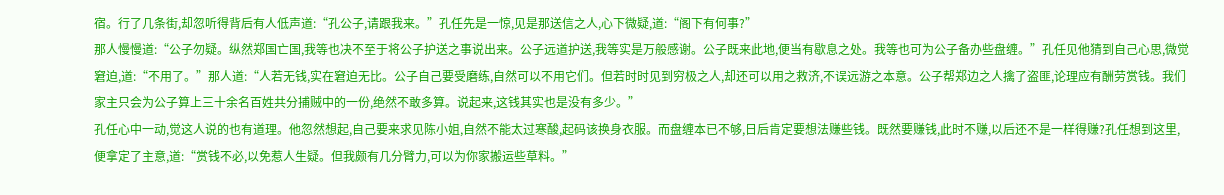宿。行了几条街,却忽听得背后有人低声道:“孔公子,请跟我来。”孔任先是一惊,见是那送信之人,心下微疑,道:“阁下有何事?”
那人慢慢道:“公子勿疑。纵然郑国亡国,我等也决不至于将公子护送之事说出来。公子远道护送,我等实是万般感谢。公子既来此地,便当有歇息之处。我等也可为公子备办些盘缠。”孔任见他猜到自己心思,微觉窘迫,道:“不用了。”那人道:“人若无钱,实在窘迫无比。公子自己要受磨练,自然可以不用它们。但若时时见到穷极之人,却还可以用之救济,不误远游之本意。公子帮郑边之人擒了盗匪,论理应有酬劳赏钱。我们家主只会为公子算上三十余名百姓共分捕贼中的一份,绝然不敢多算。说起来,这钱其实也是没有多少。”
孔任心中一动,觉这人说的也有道理。他忽然想起,自己要来求见陈小姐,自然不能太过寒酸,起码该换身衣服。而盘缠本已不够,日后肯定要想法赚些钱。既然要赚钱,此时不赚,以后还不是一样得赚?孔任想到这里,便拿定了主意,道:“赏钱不必,以免惹人生疑。但我颇有几分臂力,可以为你家搬运些草料。”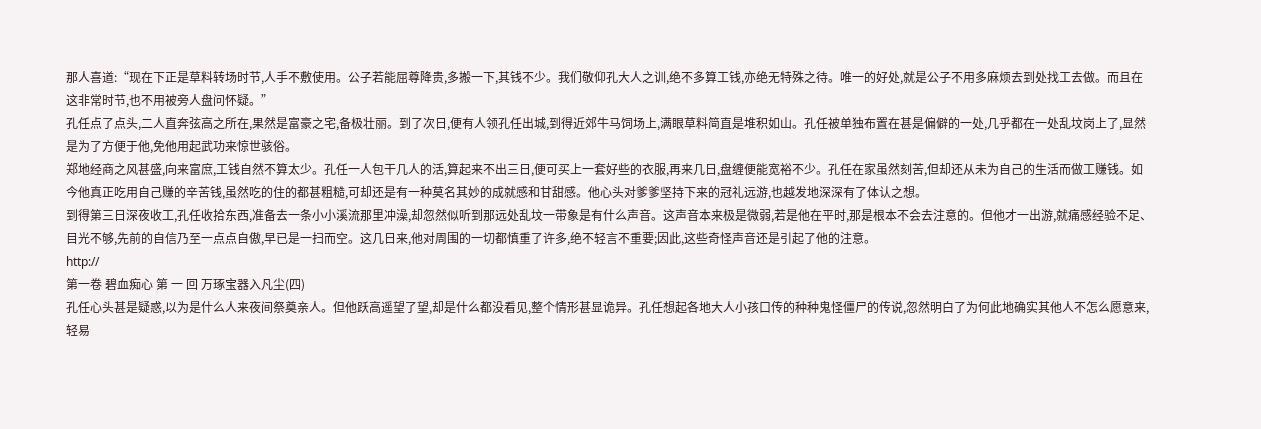那人喜道:“现在下正是草料转场时节,人手不敷使用。公子若能屈尊降贵,多搬一下,其钱不少。我们敬仰孔大人之训,绝不多算工钱,亦绝无特殊之待。唯一的好处,就是公子不用多麻烦去到处找工去做。而且在这非常时节,也不用被旁人盘问怀疑。”
孔任点了点头,二人直奔弦高之所在,果然是富豪之宅,备极壮丽。到了次日,便有人领孔任出城,到得近郊牛马饲场上,满眼草料简直是堆积如山。孔任被单独布置在甚是偏僻的一处,几乎都在一处乱坟岗上了,显然是为了方便于他,免他用起武功来惊世骇俗。
郑地经商之风甚盛,向来富庶,工钱自然不算太少。孔任一人包干几人的活,算起来不出三日,便可买上一套好些的衣服,再来几日,盘缠便能宽裕不少。孔任在家虽然刻苦,但却还从未为自己的生活而做工赚钱。如今他真正吃用自己赚的辛苦钱,虽然吃的住的都甚粗糙,可却还是有一种莫名其妙的成就感和甘甜感。他心头对爹爹坚持下来的冠礼远游,也越发地深深有了体认之想。
到得第三日深夜收工,孔任收拾东西,准备去一条小小溪流那里冲澡,却忽然似听到那远处乱坟一带象是有什么声音。这声音本来极是微弱,若是他在平时,那是根本不会去注意的。但他才一出游,就痛感经验不足、目光不够,先前的自信乃至一点点自傲,早已是一扫而空。这几日来,他对周围的一切都慎重了许多,绝不轻言不重要;因此,这些奇怪声音还是引起了他的注意。
http://
第一卷 碧血痴心 第 一 回 万琢宝器入凡尘(四)
孔任心头甚是疑惑,以为是什么人来夜间祭奠亲人。但他跃高遥望了望,却是什么都没看见,整个情形甚显诡异。孔任想起各地大人小孩口传的种种鬼怪僵尸的传说,忽然明白了为何此地确实其他人不怎么愿意来,轻易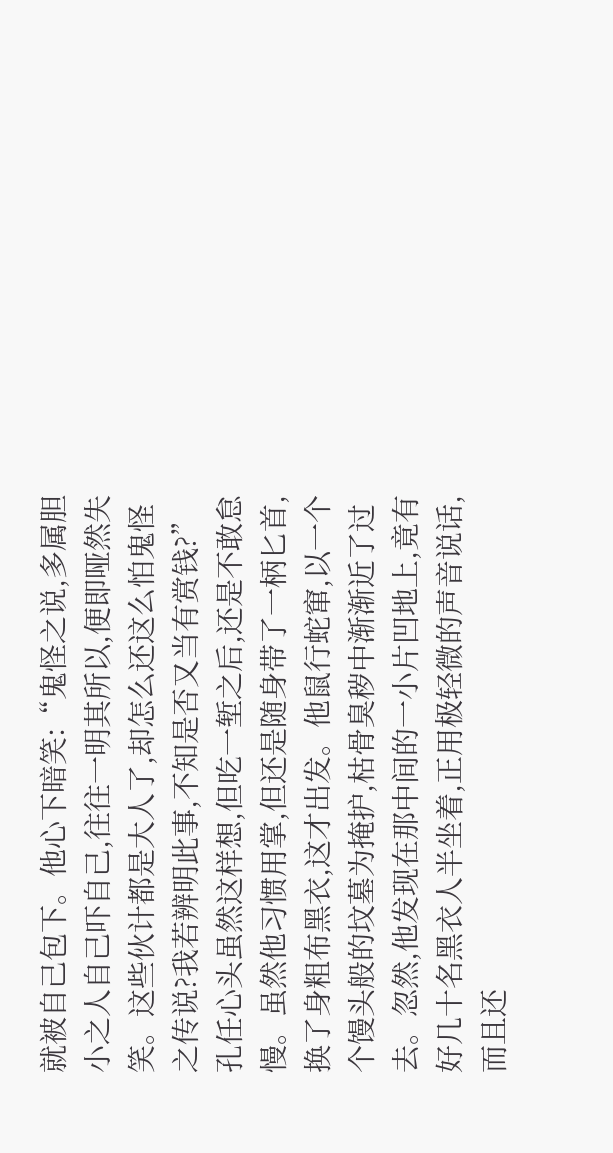就被自己包下。他心下暗笑:“鬼怪之说,多属胆小之人自己吓自己,往往一明其所以,便即哑然失笑。这些伙计都是大人了,却怎么还这么怕鬼怪之传说?我若辨明此事,不知是否又当有赏钱?”
孔任心头虽然这样想,但吃一堑之后,还是不敢怠慢。虽然他习惯用掌,但还是随身带了一柄匕首,换了身粗布黑衣,这才出发。他鼠行蛇窜,以一个个馒头般的坟墓为掩护,枯骨臭秽中渐渐近了过去。忽然,他发现在那中间的一小片凹地上,竟有好几十名黑衣人半坐着,正用极轻微的声音说话,而且还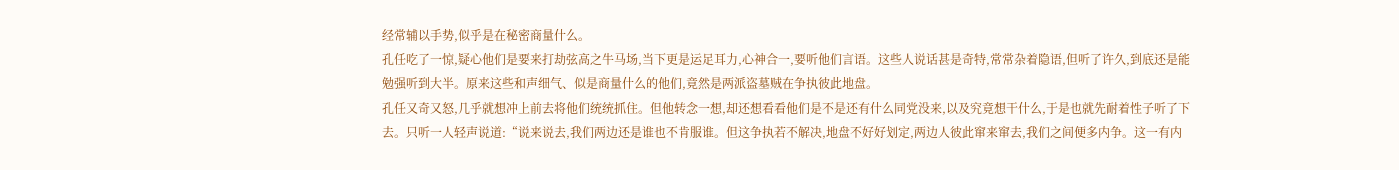经常辅以手势,似乎是在秘密商量什么。
孔任吃了一惊,疑心他们是要来打劫弦高之牛马场,当下更是运足耳力,心神合一,要听他们言语。这些人说话甚是奇特,常常杂着隐语,但听了许久,到底还是能勉强听到大半。原来这些和声细气、似是商量什么的他们,竟然是两派盗墓贼在争执彼此地盘。
孔任又奇又怒,几乎就想冲上前去将他们统统抓住。但他转念一想,却还想看看他们是不是还有什么同党没来,以及究竟想干什么,于是也就先耐着性子听了下去。只听一人轻声说道:“说来说去,我们两边还是谁也不肯服谁。但这争执若不解决,地盘不好好划定,两边人彼此窜来窜去,我们之间便多内争。这一有内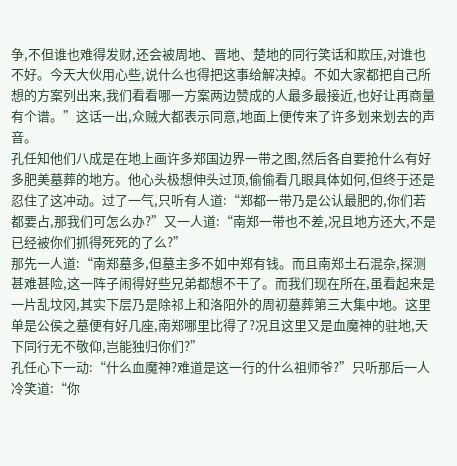争,不但谁也难得发财,还会被周地、晋地、楚地的同行笑话和欺压,对谁也不好。今天大伙用心些,说什么也得把这事给解决掉。不如大家都把自己所想的方案列出来,我们看看哪一方案两边赞成的人最多最接近,也好让再商量有个谱。”这话一出,众贼大都表示同意,地面上便传来了许多划来划去的声音。
孔任知他们八成是在地上画许多郑国边界一带之图,然后各自要抢什么有好多肥美墓葬的地方。他心头极想伸头过顶,偷偷看几眼具体如何,但终于还是忍住了这冲动。过了一气,只听有人道:“郑都一带乃是公认最肥的,你们若都要占,那我们可怎么办?”又一人道:“南郑一带也不差,况且地方还大,不是已经被你们抓得死死的了么?”
那先一人道:“南郑墓多,但墓主多不如中郑有钱。而且南郑土石混杂,探测甚难甚险,这一阵子闹得好些兄弟都想不干了。而我们现在所在,虽看起来是一片乱坟冈,其实下层乃是除祁上和洛阳外的周初墓葬第三大集中地。这里单是公侯之墓便有好几座,南郑哪里比得了?况且这里又是血魔神的驻地,天下同行无不敬仰,岂能独归你们?”
孔任心下一动:“什么血魔神?难道是这一行的什么祖师爷?”只听那后一人冷笑道:“你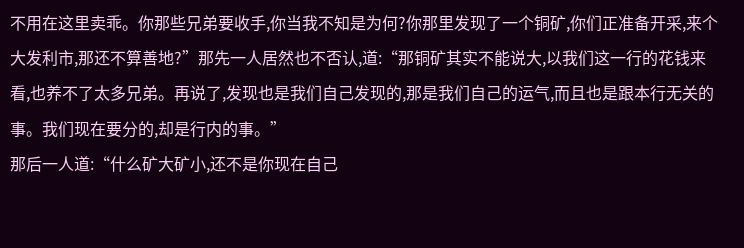不用在这里卖乖。你那些兄弟要收手,你当我不知是为何?你那里发现了一个铜矿,你们正准备开采,来个大发利市,那还不算善地?”那先一人居然也不否认,道:“那铜矿其实不能说大,以我们这一行的花钱来看,也养不了太多兄弟。再说了,发现也是我们自己发现的,那是我们自己的运气,而且也是跟本行无关的事。我们现在要分的,却是行内的事。”
那后一人道:“什么矿大矿小,还不是你现在自己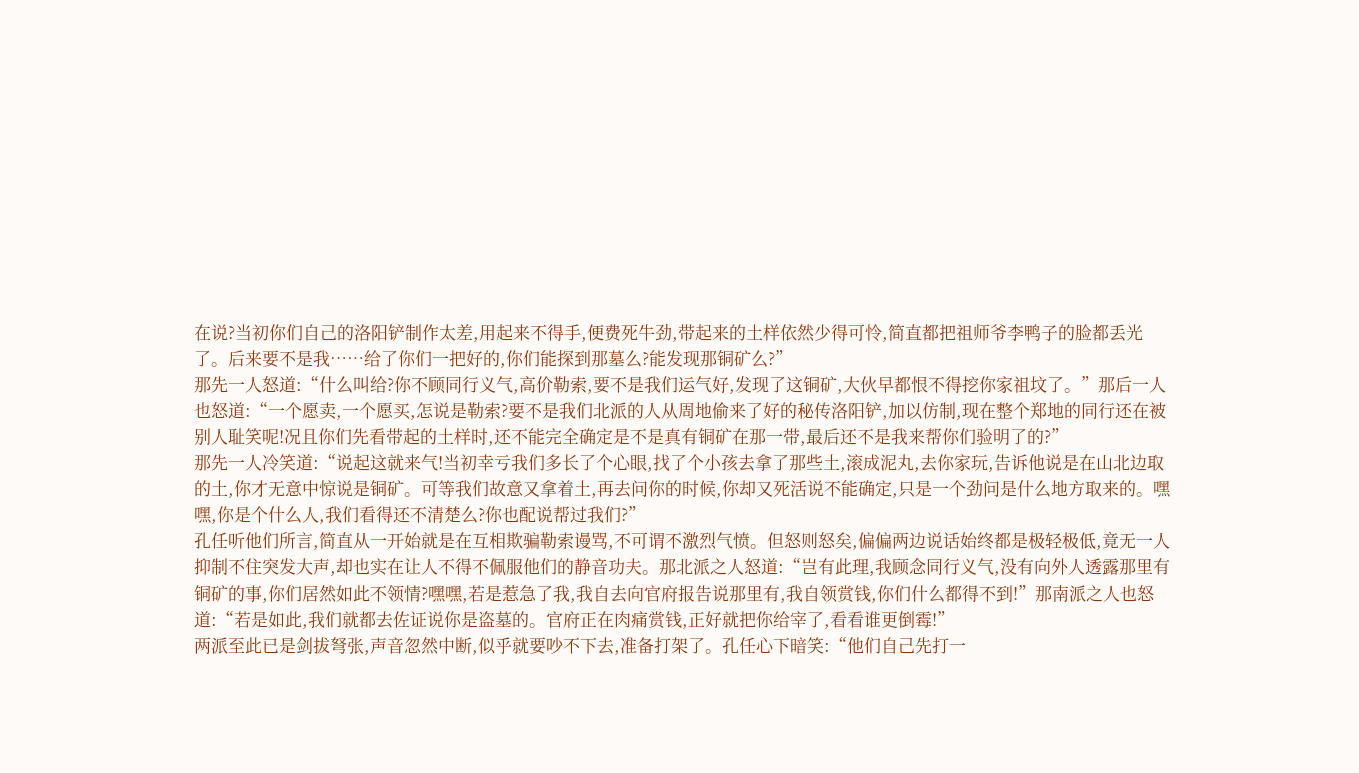在说?当初你们自己的洛阳铲制作太差,用起来不得手,便费死牛劲,带起来的土样依然少得可怜,简直都把祖师爷李鸭子的脸都丢光了。后来要不是我……给了你们一把好的,你们能探到那墓么?能发现那铜矿么?”
那先一人怒道:“什么叫给?你不顾同行义气,高价勒索,要不是我们运气好,发现了这铜矿,大伙早都恨不得挖你家祖坟了。”那后一人也怒道:“一个愿卖,一个愿买,怎说是勒索?要不是我们北派的人从周地偷来了好的秘传洛阳铲,加以仿制,现在整个郑地的同行还在被别人耻笑呢!况且你们先看带起的土样时,还不能完全确定是不是真有铜矿在那一带,最后还不是我来帮你们验明了的?”
那先一人冷笑道:“说起这就来气!当初幸亏我们多长了个心眼,找了个小孩去拿了那些土,滚成泥丸,去你家玩,告诉他说是在山北边取的土,你才无意中惊说是铜矿。可等我们故意又拿着土,再去问你的时候,你却又死活说不能确定,只是一个劲问是什么地方取来的。嘿嘿,你是个什么人,我们看得还不清楚么?你也配说帮过我们?”
孔任听他们所言,简直从一开始就是在互相欺骗勒索谩骂,不可谓不激烈气愤。但怒则怒矣,偏偏两边说话始终都是极轻极低,竟无一人抑制不住突发大声,却也实在让人不得不佩服他们的静音功夫。那北派之人怒道:“岂有此理,我顾念同行义气,没有向外人透露那里有铜矿的事,你们居然如此不领情?嘿嘿,若是惹急了我,我自去向官府报告说那里有,我自领赏钱,你们什么都得不到!”那南派之人也怒道:“若是如此,我们就都去佐证说你是盗墓的。官府正在肉痛赏钱,正好就把你给宰了,看看谁更倒霉!”
两派至此已是剑拔弩张,声音忽然中断,似乎就要吵不下去,准备打架了。孔任心下暗笑:“他们自己先打一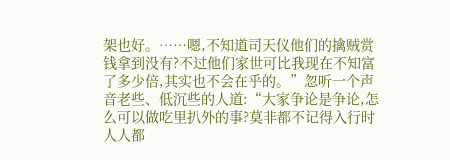架也好。……嗯,不知道司天仪他们的擒贼赏钱拿到没有?不过他们家世可比我现在不知富了多少倍,其实也不会在乎的。”忽听一个声音老些、低沉些的人道:“大家争论是争论,怎么可以做吃里扒外的事?莫非都不记得入行时人人都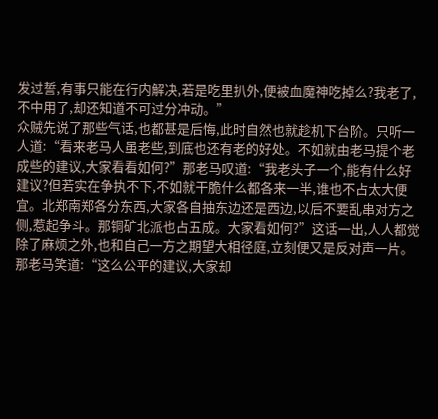发过誓,有事只能在行内解决,若是吃里扒外,便被血魔神吃掉么?我老了,不中用了,却还知道不可过分冲动。”
众贼先说了那些气话,也都甚是后悔,此时自然也就趁机下台阶。只听一人道:“看来老马人虽老些,到底也还有老的好处。不如就由老马提个老成些的建议,大家看看如何?”那老马叹道:“我老头子一个,能有什么好建议?但若实在争执不下,不如就干脆什么都各来一半,谁也不占太大便宜。北郑南郑各分东西,大家各自抽东边还是西边,以后不要乱串对方之侧,惹起争斗。那铜矿北派也占五成。大家看如何?”这话一出,人人都觉除了麻烦之外,也和自己一方之期望大相径庭,立刻便又是反对声一片。
那老马笑道:“这么公平的建议,大家却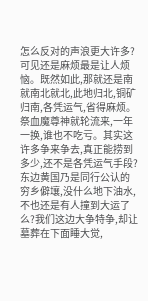怎么反对的声浪更大许多?可见还是麻烦最是让人烦恼。既然如此,那就还是南就南北就北,此地归北,铜矿归南,各凭运气,省得麻烦。祭血魔尊神就轮流来,一年一换,谁也不吃亏。其实这许多争来争去,真正能捞到多少,还不是各凭运气手段?东边黄国乃是同行公认的穷乡僻壤,没什么地下油水,不也还是有人撞到大运了么?我们这边大争特争,却让墓葬在下面睡大觉,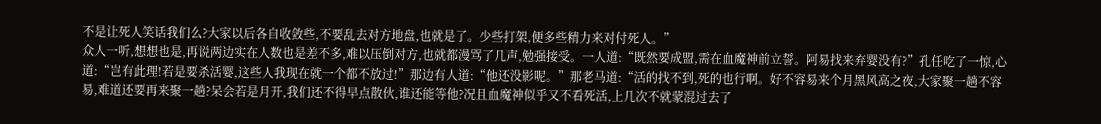不是让死人笑话我们么?大家以后各自收敛些,不要乱去对方地盘,也就是了。少些打架,便多些精力来对付死人。”
众人一听,想想也是,再说两边实在人数也是差不多,难以压倒对方,也就都漫骂了几声,勉强接受。一人道:“既然要成盟,需在血魔神前立誓。阿易找来弃婴没有?”孔任吃了一惊,心道:“岂有此理!若是要杀活婴,这些人我现在就一个都不放过!”那边有人道:“他还没影呢。”那老马道:“活的找不到,死的也行啊。好不容易来个月黑风高之夜,大家聚一趟不容易,难道还要再来聚一趟?呆会若是月开,我们还不得早点散伙,谁还能等他?况且血魔神似乎又不看死活,上几次不就蒙混过去了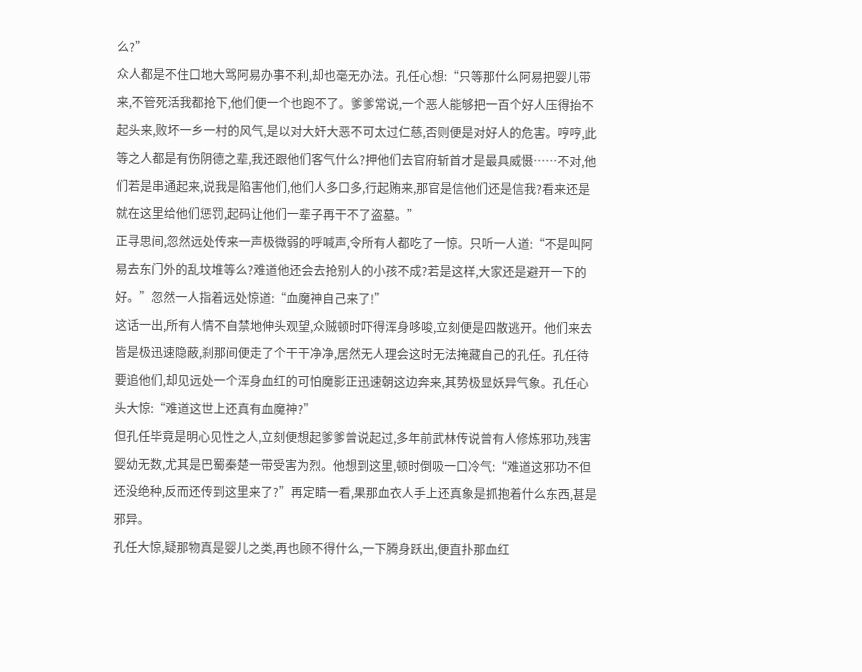么?”
众人都是不住口地大骂阿易办事不利,却也毫无办法。孔任心想:“只等那什么阿易把婴儿带来,不管死活我都抢下,他们便一个也跑不了。爹爹常说,一个恶人能够把一百个好人压得抬不起头来,败坏一乡一村的风气,是以对大奸大恶不可太过仁慈,否则便是对好人的危害。哼哼,此等之人都是有伤阴德之辈,我还跟他们客气什么?押他们去官府斩首才是最具威慑……不对,他们若是串通起来,说我是陷害他们,他们人多口多,行起贿来,那官是信他们还是信我?看来还是就在这里给他们惩罚,起码让他们一辈子再干不了盗墓。”
正寻思间,忽然远处传来一声极微弱的呼喊声,令所有人都吃了一惊。只听一人道:“不是叫阿易去东门外的乱坟堆等么?难道他还会去抢别人的小孩不成?若是这样,大家还是避开一下的好。”忽然一人指着远处惊道:“血魔神自己来了!”
这话一出,所有人情不自禁地伸头观望,众贼顿时吓得浑身哆唆,立刻便是四散逃开。他们来去皆是极迅速隐蔽,刹那间便走了个干干净净,居然无人理会这时无法掩藏自己的孔任。孔任待要追他们,却见远处一个浑身血红的可怕魔影正迅速朝这边奔来,其势极显妖异气象。孔任心头大惊:“难道这世上还真有血魔神?”
但孔任毕竟是明心见性之人,立刻便想起爹爹曾说起过,多年前武林传说曾有人修炼邪功,残害婴幼无数,尤其是巴蜀秦楚一带受害为烈。他想到这里,顿时倒吸一口冷气:“难道这邪功不但还没绝种,反而还传到这里来了?”再定睛一看,果那血衣人手上还真象是抓抱着什么东西,甚是邪异。
孔任大惊,疑那物真是婴儿之类,再也顾不得什么,一下腾身跃出,便直扑那血红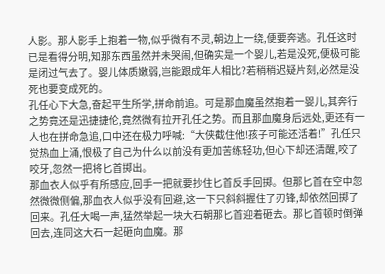人影。那人影手上抱着一物,似乎微有不灵,朝边上一绕,便要奔逃。孔任这时已是看得分明,知那东西虽然并未哭闹,但确实是一个婴儿,若是没死,便极可能是闭过气去了。婴儿体质嫩弱,岂能跟成年人相比?若稍稍迟疑片刻,必然是没死也要变成死的。
孔任心下大急,奋起平生所学,拼命前追。可是那血魔虽然抱着一婴儿,其奔行之势竟还是迅捷捷伦,竟然微有拉开孔任之势。而且那血魔身后远处,更还有一人也在拼命急追,口中还在极力呼喊:“大侠截住他!孩子可能还活着!”孔任只觉热血上涌,恨极了自己为什么以前没有更加苦练轻功,但心下却还清醒,咬了咬牙,忽然一把将匕首掷出。
那血衣人似乎有所感应,回手一把就要抄住匕首反手回掷。但那匕首在空中忽然微微侧偏,那血衣人似乎没有回避,这一下只斜斜握住了刃锋,却依然回掷了回来。孔任大喝一声,猛然举起一块大石朝那匕首迎着砸去。那匕首顿时倒弹回去,连同这大石一起砸向血魔。那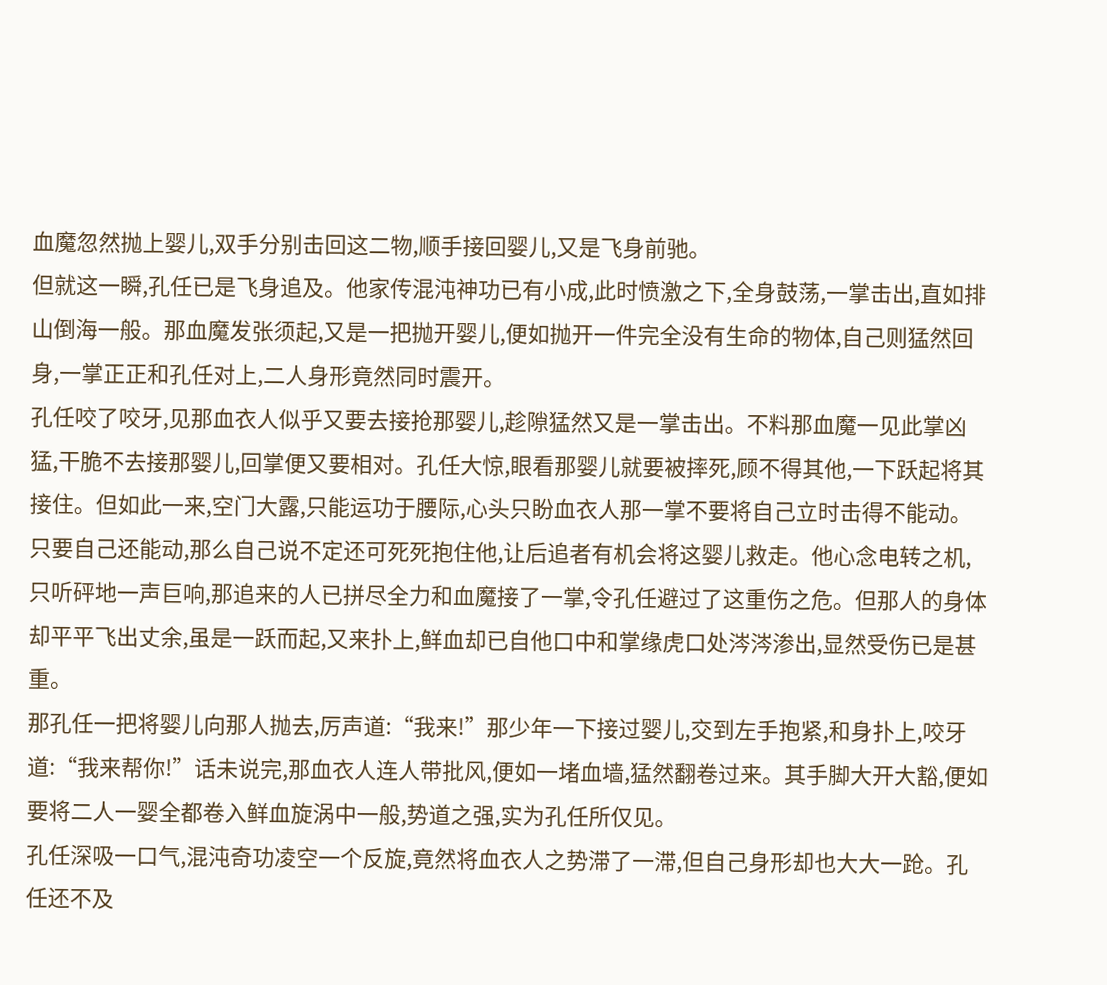血魔忽然抛上婴儿,双手分别击回这二物,顺手接回婴儿,又是飞身前驰。
但就这一瞬,孔任已是飞身追及。他家传混沌神功已有小成,此时愤激之下,全身鼓荡,一掌击出,直如排山倒海一般。那血魔发张须起,又是一把抛开婴儿,便如抛开一件完全没有生命的物体,自己则猛然回身,一掌正正和孔任对上,二人身形竟然同时震开。
孔任咬了咬牙,见那血衣人似乎又要去接抢那婴儿,趁隙猛然又是一掌击出。不料那血魔一见此掌凶猛,干脆不去接那婴儿,回掌便又要相对。孔任大惊,眼看那婴儿就要被摔死,顾不得其他,一下跃起将其接住。但如此一来,空门大露,只能运功于腰际,心头只盼血衣人那一掌不要将自己立时击得不能动。只要自己还能动,那么自己说不定还可死死抱住他,让后追者有机会将这婴儿救走。他心念电转之机,只听砰地一声巨响,那追来的人已拼尽全力和血魔接了一掌,令孔任避过了这重伤之危。但那人的身体却平平飞出丈余,虽是一跃而起,又来扑上,鲜血却已自他口中和掌缘虎口处涔涔渗出,显然受伤已是甚重。
那孔任一把将婴儿向那人抛去,厉声道:“我来!”那少年一下接过婴儿,交到左手抱紧,和身扑上,咬牙道:“我来帮你!”话未说完,那血衣人连人带批风,便如一堵血墙,猛然翻卷过来。其手脚大开大豁,便如要将二人一婴全都卷入鲜血旋涡中一般,势道之强,实为孔任所仅见。
孔任深吸一口气,混沌奇功凌空一个反旋,竟然将血衣人之势滞了一滞,但自己身形却也大大一跄。孔任还不及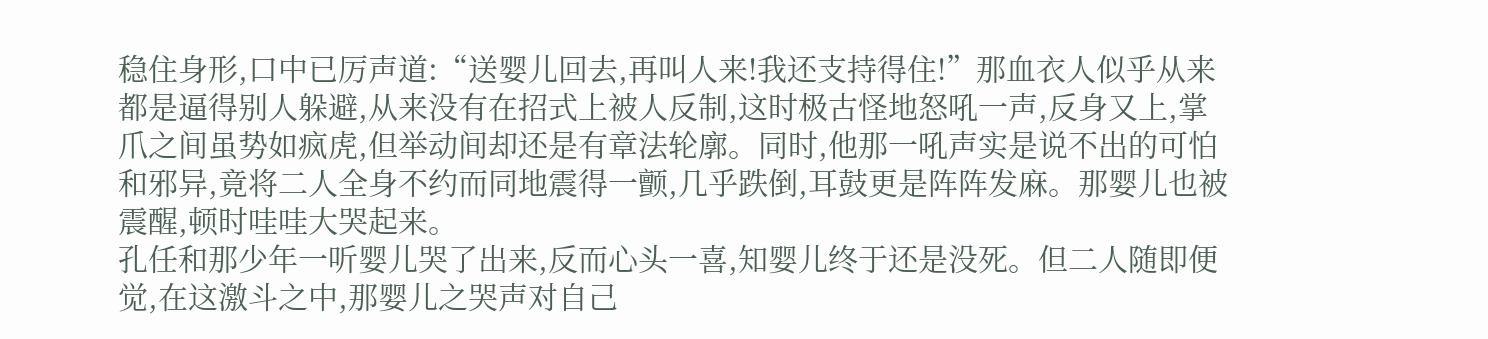稳住身形,口中已厉声道:“送婴儿回去,再叫人来!我还支持得住!”那血衣人似乎从来都是逼得别人躲避,从来没有在招式上被人反制,这时极古怪地怒吼一声,反身又上,掌爪之间虽势如疯虎,但举动间却还是有章法轮廓。同时,他那一吼声实是说不出的可怕和邪异,竟将二人全身不约而同地震得一颤,几乎跌倒,耳鼓更是阵阵发麻。那婴儿也被震醒,顿时哇哇大哭起来。
孔任和那少年一听婴儿哭了出来,反而心头一喜,知婴儿终于还是没死。但二人随即便觉,在这激斗之中,那婴儿之哭声对自己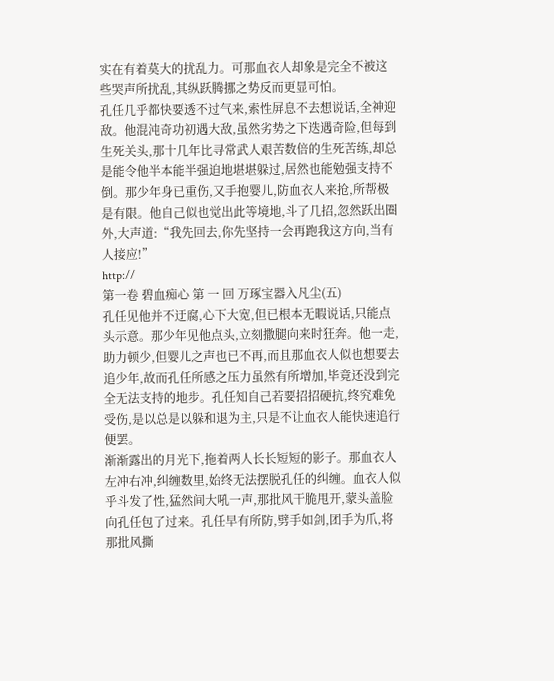实在有着莫大的扰乱力。可那血衣人却象是完全不被这些哭声所扰乱,其纵跃腾挪之势反而更显可怕。
孔任几乎都快要透不过气来,索性屏息不去想说话,全神迎敌。他混沌奇功初遇大敌,虽然劣势之下迭遇奇险,但每到生死关头,那十几年比寻常武人艰苦数倍的生死苦练,却总是能令他半本能半强迫地堪堪躲过,居然也能勉强支持不倒。那少年身已重伤,又手抱婴儿,防血衣人来抢,所帮极是有限。他自己似也觉出此等境地,斗了几招,忽然跃出圈外,大声道:“我先回去,你先坚持一会再跑我这方向,当有人接应!”
http://
第一卷 碧血痴心 第 一 回 万琢宝器入凡尘(五)
孔任见他并不迂腐,心下大宽,但已根本无暇说话,只能点头示意。那少年见他点头,立刻撒腿向来时狂奔。他一走,助力顿少,但婴儿之声也已不再,而且那血衣人似也想要去追少年,故而孔任所感之压力虽然有所增加,毕竟还没到完全无法支持的地步。孔任知自己若要招招硬抗,终究难免受伤,是以总是以躲和退为主,只是不让血衣人能快速追行便罢。
渐渐露出的月光下,拖着两人长长短短的影子。那血衣人左冲右冲,纠缠数里,始终无法摆脱孔任的纠缠。血衣人似乎斗发了性,猛然间大吼一声,那批风干脆甩开,蒙头盖脸向孔任包了过来。孔任早有所防,劈手如剑,团手为爪,将那批风撕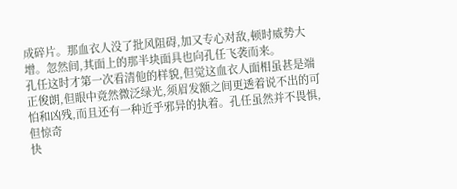成碎片。那血衣人没了批风阻碍,加又专心对敌,顿时威势大增。忽然间,其面上的那半块面具也向孔任飞袭而来。
孔任这时才第一次看清他的样貌,但觉这血衣人面相虽甚是端正俊朗,但眼中竟然微泛绿光,须眉发额之间更透着说不出的可怕和凶残,而且还有一种近乎邪异的执着。孔任虽然并不畏惧,但惊奇
快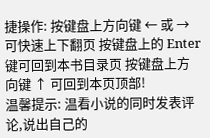捷操作: 按键盘上方向键 ← 或 → 可快速上下翻页 按键盘上的 Enter 键可回到本书目录页 按键盘上方向键 ↑ 可回到本页顶部!
温馨提示: 温看小说的同时发表评论,说出自己的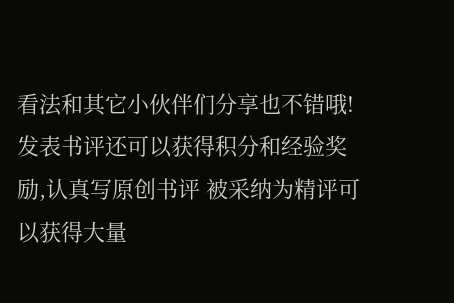看法和其它小伙伴们分享也不错哦!发表书评还可以获得积分和经验奖励,认真写原创书评 被采纳为精评可以获得大量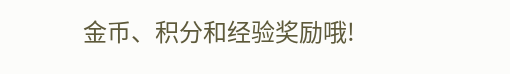金币、积分和经验奖励哦!